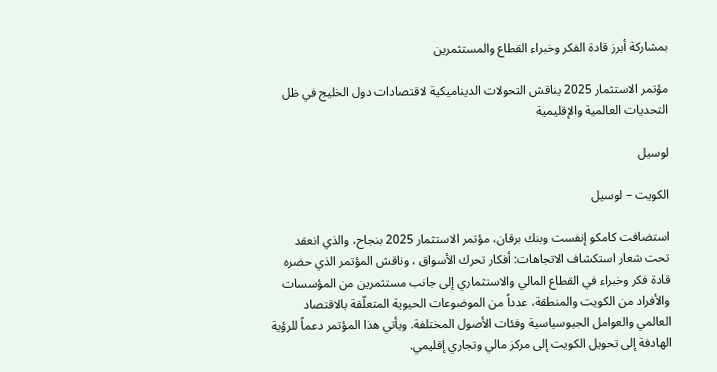بمشاركة أبرز قادة الفكر وخبراء القطاع والمستثمرين

مؤتمر الاستثمار 2025 يناقش التحولات الديناميكية لاقتصادات دول الخليج في ظل التحديات العالمية والإقليمية

لوسيل

الكويت – لوسيل

استضافت كامكو إنفست وبنك برقان، مؤتمر الاستثمار 2025 بنجاح، والذي انعقد تحت شعار استكشاف الاتجاهات: أفكار تحرك الأسواق ، وناقش المؤتمر الذي حضره قادة فكر وخبراء في القطاع المالي والاستثماري إلى جانب مستثمرين من المؤسسات والأفراد من الكويت والمنطقة، عدداً من الموضوعات الحيوية المتعلّقة بالاقتصاد العالمي والعوامل الجيوسياسية وفئات الأصول المختلفة. ويأتي هذا المؤتمر دعماً للرؤية الهادفة إلى تحويل الكويت إلى مركز مالي وتجاري إقليمي.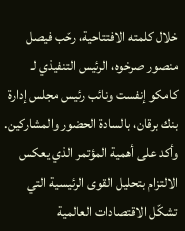خلال كلمته الافتتاحية، رحّب فيصل منصور صرخوه، الرئيس التنفيذي لـ كامكو إنفست ونائب رئيس مجلس إدارة بنك برقان، بالسادة الحضور والمشاركين. وأكد على أهمية المؤتمر الذي يعكس الالتزام بتحليل القوى الرئيسية التي تشكّل الاقتصادات العالمية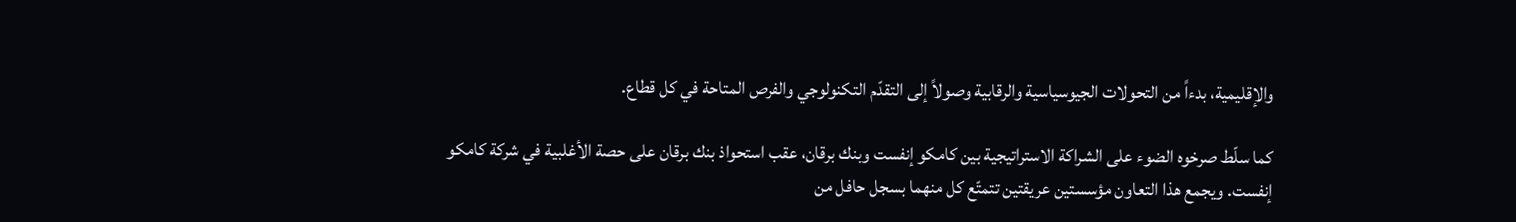والإقليمية، بدءاً من التحولات الجيوسياسية والرقابية وصولاً إلى التقدّم التكنولوجي والفرص المتاحة في كل قطاع.

كما سلّط صرخوه الضوء على الشراكة الاستراتيجية بين كامكو إنفست وبنك برقان، عقب استحواذ بنك برقان على حصة الأغلبية في شركة كامكو إنفست. ويجمع هذا التعاون مؤسستين عريقتين تتمتّع كل منهما بسجل حافل من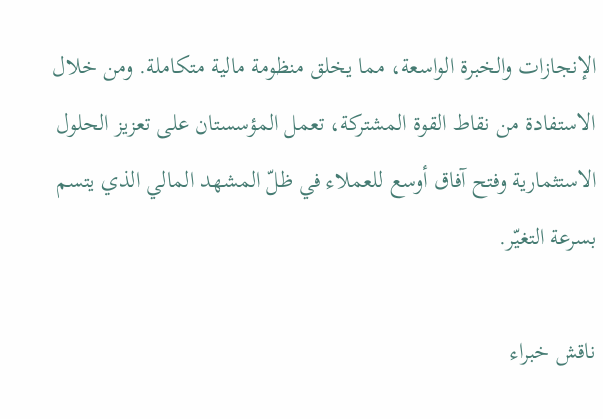الإنجازات والخبرة الواسعة، مما يخلق منظومة مالية متكاملة. ومن خلال الاستفادة من نقاط القوة المشتركة، تعمل المؤسستان على تعزيز الحلول الاستثمارية وفتح آفاق أوسع للعملاء في ظلّ المشهد المالي الذي يتسم بسرعة التغيّر.

ناقش خبراء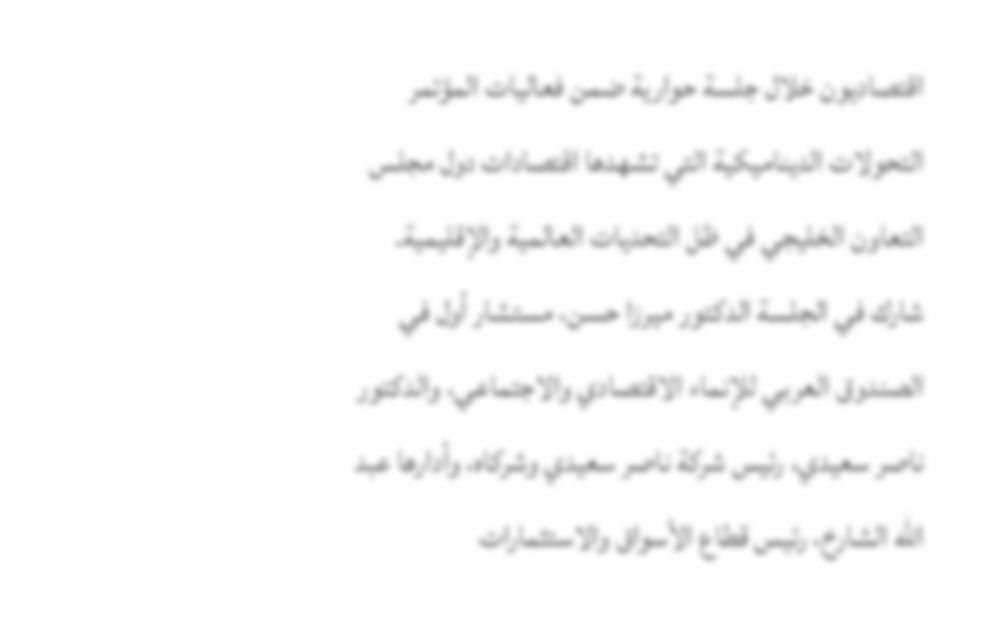اقتصاديون خلال جلسة حوارية ضمن فعاليات المؤتمر التحولات الديناميكية التي تشهدها اقتصادات دول مجلس التعاون الخليجي في ظل التحديات العالمية والإقليمية. شارك في الجلسة الدكتور ميرزا حسن، مستشار أول في الصندوق العربي للإنماء الاقتصادي والاجتماعي، والدكتور ناصر سعيدي، رئيس شركة ناصر سعيدي وشركاه، وأدارها عبد الله الشارخ، رئيس قطاع الأسواق والاستثمارات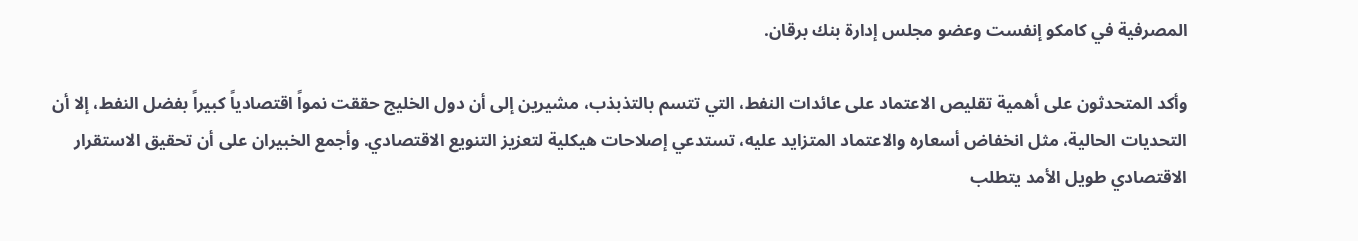المصرفية في كامكو إنفست وعضو مجلس إدارة بنك برقان.

وأكد المتحدثون على أهمية تقليص الاعتماد على عائدات النفط، التي تتسم بالتذبذب، مشيرين إلى أن دول الخليج حققت نمواً اقتصادياً كبيراً بفضل النفط، إلا أن التحديات الحالية، مثل انخفاض أسعاره والاعتماد المتزايد عليه، تستدعي إصلاحات هيكلية لتعزيز التنويع الاقتصادي. وأجمع الخبيران على أن تحقيق الاستقرار الاقتصادي طويل الأمد يتطلب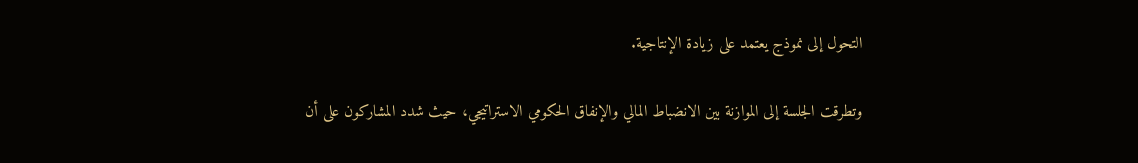التحول إلى نموذج يعتمد على زيادة الإنتاجية.

وتطرقت الجلسة إلى الموازنة بين الانضباط المالي والإنفاق الحكومي الاستراتيجي، حيث شدد المشاركون على أن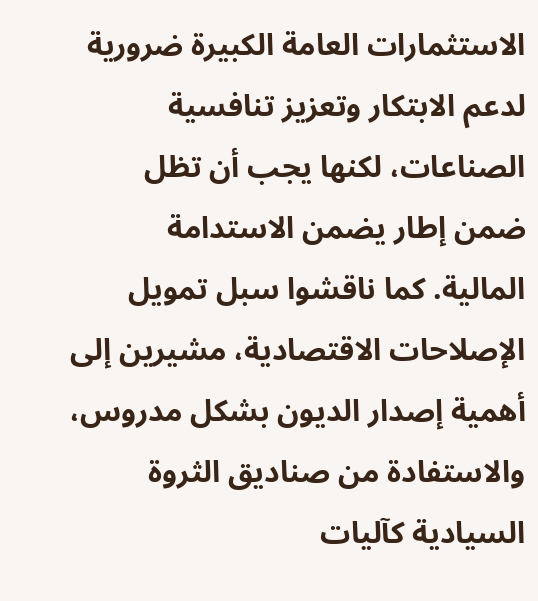الاستثمارات العامة الكبيرة ضرورية لدعم الابتكار وتعزيز تنافسية الصناعات، لكنها يجب أن تظل ضمن إطار يضمن الاستدامة المالية. كما ناقشوا سبل تمويل الإصلاحات الاقتصادية، مشيرين إلى أهمية إصدار الديون بشكل مدروس، والاستفادة من صناديق الثروة السيادية كآليات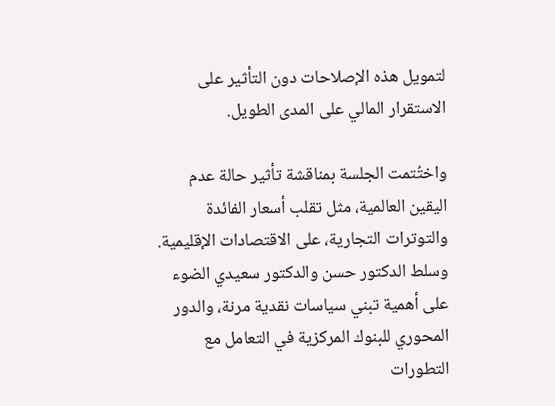لتمويل هذه الإصلاحات دون التأثير على الاستقرار المالي على المدى الطويل.

واختُتمت الجلسة بمناقشة تأثير حالة عدم اليقين العالمية، مثل تقلب أسعار الفائدة والتوترات التجارية، على الاقتصادات الإقليمية. وسلط الدكتور حسن والدكتور سعيدي الضوء على أهمية تبني سياسات نقدية مرنة، والدور المحوري للبنوك المركزية في التعامل مع التطورات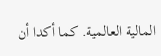المالية العالمية. كما أكدا أن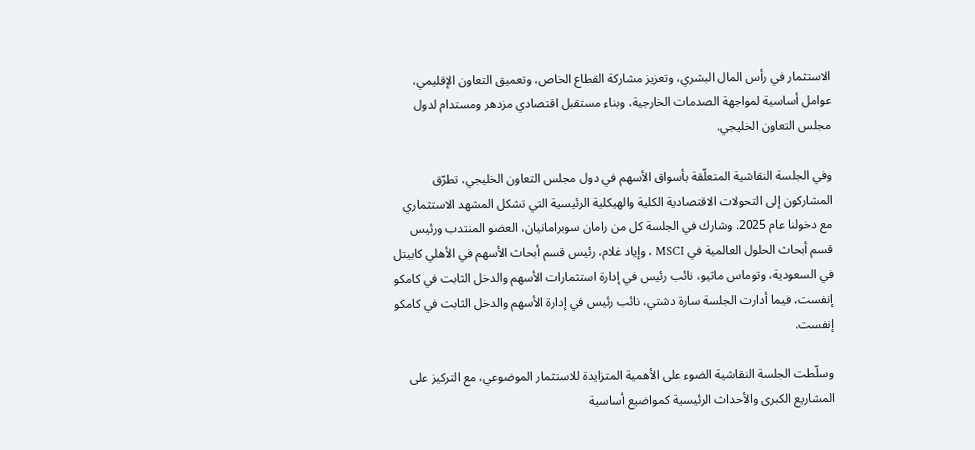الاستثمار في رأس المال البشري، وتعزيز مشاركة القطاع الخاص، وتعميق التعاون الإقليمي، عوامل أساسية لمواجهة الصدمات الخارجية، وبناء مستقبل اقتصادي مزدهر ومستدام لدول مجلس التعاون الخليجي.

وفي الجلسة النقاشية المتعلّقة بأسواق الأسهم في دول مجلس التعاون الخليجي، تطرّق المشاركون إلى التحولات الاقتصادية الكلية والهيكلية الرئيسية التي تشكل المشهد الاستثماري مع دخولنا عام 2025. وشارك في الجلسة كل من رامان سوبرامانيان، العضو المنتدب ورئيس قسم أبحاث الحلول العالمية في MSCI ، وإياد غلام، رئيس قسم أبحاث الأسهم في الأهلي كابيتل في السعودية، وتوماس ماثيو، نائب رئيس في إدارة استثمارات الأسهم والدخل الثابت في كامكو إنفست، فيما أدارت الجلسة سارة دشتي، نائب رئيس في إدارة الأسهم والدخل الثابت في كامكو إنفست.

وسلّطت الجلسة النقاشية الضوء على الأهمية المتزايدة للاستثمار الموضوعي، مع التركيز على المشاريع الكبرى والأحداث الرئيسية كمواضيع أساسية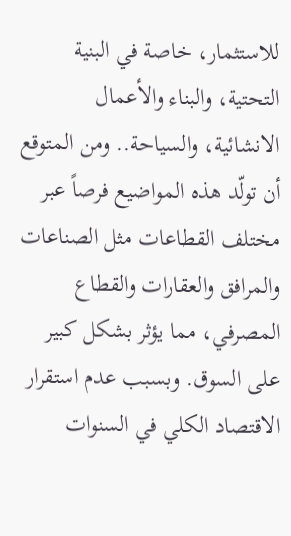للاستثمار، خاصة في البنية التحتية، والبناء والأعمال الانشائية، والسياحة.. ومن المتوقع أن تولّد هذه المواضيع فرصاً عبر مختلف القطاعات مثل الصناعات والمرافق والعقارات والقطاع المصرفي، مما يؤثر بشكل كبير على السوق. وبسبب عدم استقرار الاقتصاد الكلي في السنوات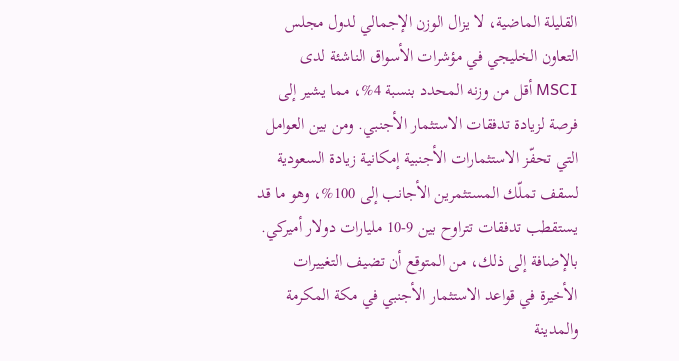القليلة الماضية، لا يزال الوزن الإجمالي لدول مجلس التعاون الخليجي في مؤشرات الأسواق الناشئة لدى MSCI أقل من وزنه المحدد بنسبة 4%، مما يشير إلى فرصة لزيادة تدفقات الاستثمار الأجنبي. ومن بين العوامل التي تحفّز الاستثمارات الأجنبية إمكانية زيادة السعودية لسقف تملّك المستثمرين الأجانب إلى 100%، وهو ما قد يستقطب تدفقات تتراوح بين 9-10 مليارات دولار أميركي. بالإضافة إلى ذلك، من المتوقع أن تضيف التغييرات الأخيرة في قواعد الاستثمار الأجنبي في مكة المكرمة والمدينة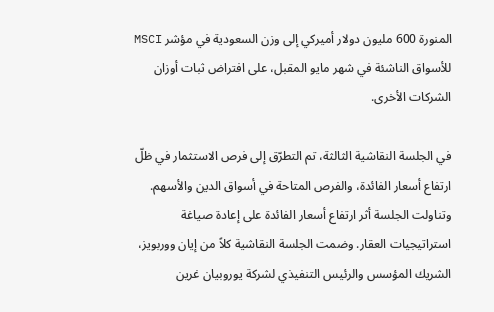المنورة 600 مليون دولار أميركي إلى وزن السعودية في مؤشر MSCI للأسواق الناشئة في شهر مايو المقبل، على افتراض ثبات أوزان الشركات الأخرى.

في الجلسة النقاشية الثالثة، تم التطرّق إلى فرص الاستثمار في ظلّ ارتفاع أسعار الفائدة، والفرص المتاحة في أسواق الدين والأسهم. وتناولت الجلسة أثر ارتفاع أسعار الفائدة على إعادة صياغة استراتيجيات العقار. وضمت الجلسة النقاشية كلاً من إيان ووربويز، الشريك المؤسس والرئيس التنفيذي لشركة يوروبيان غرين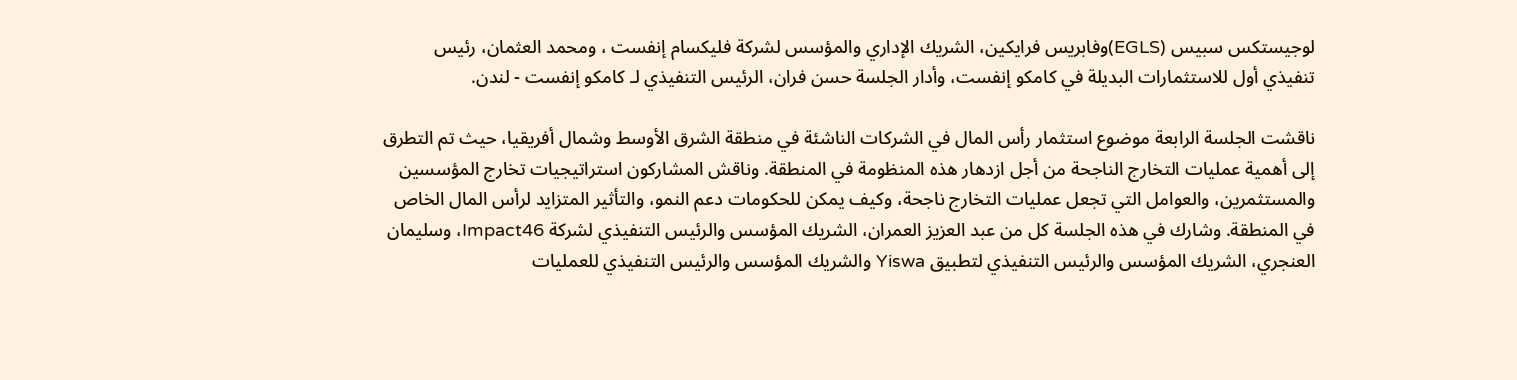لوجيستكس سبيس (EGLS)وفابريس فرايكين، الشريك الإداري والمؤسس لشركة فليكسام إنفست ، ومحمد العثمان، رئيس تنفيذي أول للاستثمارات البديلة في كامكو إنفست، وأدار الجلسة حسن فران، الرئيس التنفيذي لـ كامكو إنفست - لندن.

ناقشت الجلسة الرابعة موضوع استثمار رأس المال في الشركات الناشئة في منطقة الشرق الأوسط وشمال أفريقيا، حيث تم التطرق إلى أهمية عمليات التخارج الناجحة من أجل ازدهار هذه المنظومة في المنطقة. وناقش المشاركون استراتيجيات تخارج المؤسسين والمستثمرين، والعوامل التي تجعل عمليات التخارج ناجحة، وكيف يمكن للحكومات دعم النمو، والتأثير المتزايد لرأس المال الخاص في المنطقة. وشارك في هذه الجلسة كل من عبد العزيز العمران، الشريك المؤسس والرئيس التنفيذي لشركة Impact46، وسليمان العنجري، الشريك المؤسس والرئيس التنفيذي لتطبيق Yiswa والشريك المؤسس والرئيس التنفيذي للعمليات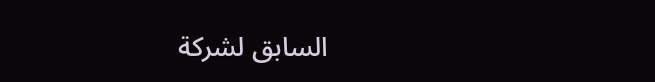السابق لشركة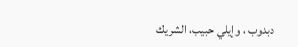دبدوب ، وإيلي حبيب، الشريك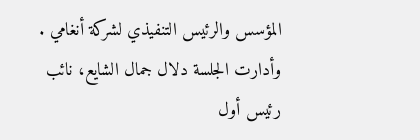المؤسس والرئيس التنفيذي لشركة أنغامي . وأدارت الجلسة دلال جمال الشايع، نائب رئيس أول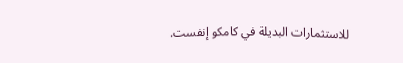للاستثمارات البديلة في كامكو إنفست.